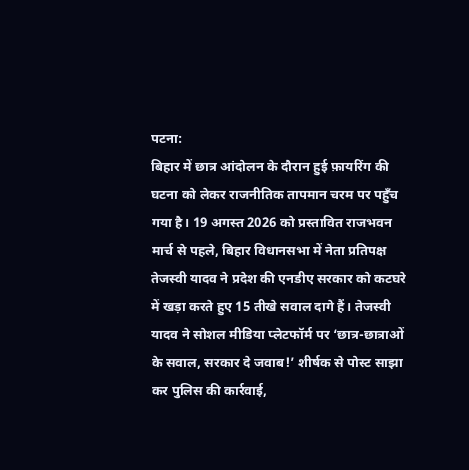पटना:
बिहार में छात्र आंदोलन के दौरान हुई फ़ायरिंग की घटना को लेकर राजनीतिक तापमान चरम पर पहुँच गया है। 19 अगस्त 2026 को प्रस्तावित राजभवन मार्च से पहले, बिहार विधानसभा में नेता प्रतिपक्ष तेजस्वी यादव ने प्रदेश की एनडीए सरकार को कटघरे में खड़ा करते हुए 15 तीखे सवाल दागे हैं। तेजस्वी यादव ने सोशल मीडिया प्लेटफॉर्म पर ‘छात्र-छात्राओं के सवाल, सरकार दे जवाब!’ शीर्षक से पोस्ट साझा कर पुलिस की कार्रवाई,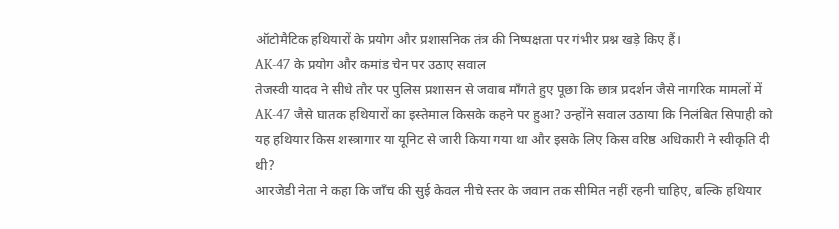ऑटोमैटिक हथियारों के प्रयोग और प्रशासनिक तंत्र की निष्पक्षता पर गंभीर प्रश्न खड़े किए हैं।
AK-47 के प्रयोग और कमांड चेन पर उठाए सवाल
तेजस्वी यादव ने सीधे तौर पर पुलिस प्रशासन से जवाब माँगते हुए पूछा कि छात्र प्रदर्शन जैसे नागरिक मामलों में AK-47 जैसे घातक हथियारों का इस्तेमाल किसके कहने पर हुआ? उन्होंने सवाल उठाया कि निलंबित सिपाही को यह हथियार किस शस्त्रागार या यूनिट से जारी किया गया था और इसके लिए किस वरिष्ठ अधिकारी ने स्वीकृति दी थी?
आरजेडी नेता ने कहा कि जाँच की सुई केवल नीचे स्तर के जवान तक सीमित नहीं रहनी चाहिए, बल्कि हथियार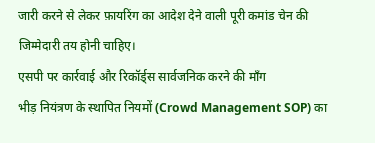जारी करने से लेकर फ़ायरिंग का आदेश देने वाली पूरी कमांड चेन की जिम्मेदारी तय होनी चाहिए।
एसपी पर कार्रवाई और रिकॉर्ड्स सार्वजनिक करने की माँग
भीड़ नियंत्रण के स्थापित नियमों (Crowd Management SOP) का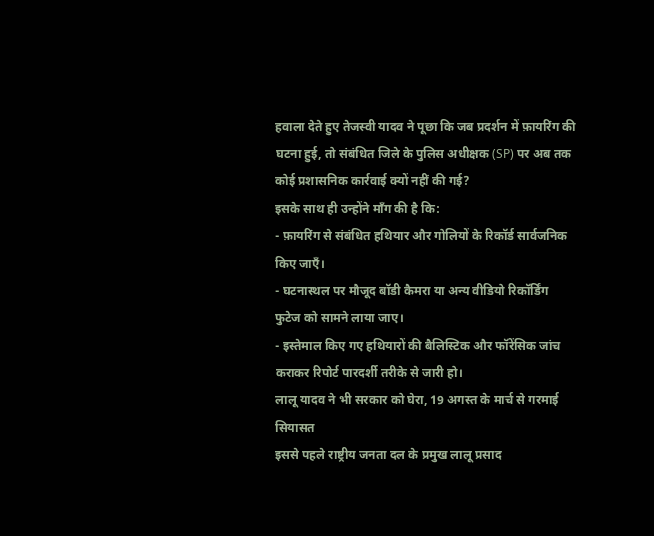हवाला देते हुए तेजस्वी यादव ने पूछा कि जब प्रदर्शन में फ़ायरिंग की घटना हुई, तो संबंधित जिले के पुलिस अधीक्षक (SP) पर अब तक कोई प्रशासनिक कार्रवाई क्यों नहीं की गई?
इसके साथ ही उन्होंने माँग की है कि:
- फ़ायरिंग से संबंधित हथियार और गोलियों के रिकॉर्ड सार्वजनिक किए जाएँ।
- घटनास्थल पर मौजूद बॉडी कैमरा या अन्य वीडियो रिकॉर्डिंग फुटेज को सामने लाया जाए।
- इस्तेमाल किए गए हथियारों की बैलिस्टिक और फॉरेंसिक जांच कराकर रिपोर्ट पारदर्शी तरीके से जारी हो।
लालू यादव ने भी सरकार को घेरा, 19 अगस्त के मार्च से गरमाई सियासत
इससे पहले राष्ट्रीय जनता दल के प्रमुख लालू प्रसाद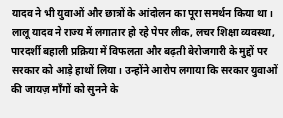यादव ने भी युवाओं और छात्रों के आंदोलन का पूरा समर्थन किया था। लालू यादव ने राज्य में लगातार हो रहे पेपर लीक, लचर शिक्षा व्यवस्था, पारदर्शी बहाली प्रक्रिया में विफलता और बढ़ती बेरोजगारी के मुद्दों पर सरकार को आड़े हाथों लिया। उन्होंने आरोप लगाया कि सरकार युवाओं की जायज़ माँगों को सुनने के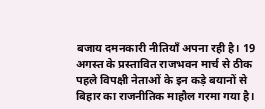बजाय दमनकारी नीतियाँ अपना रही है। 19 अगस्त के प्रस्तावित राजभवन मार्च से ठीक पहले विपक्षी नेताओं के इन कड़े बयानों से बिहार का राजनीतिक माहौल गरमा गया है।